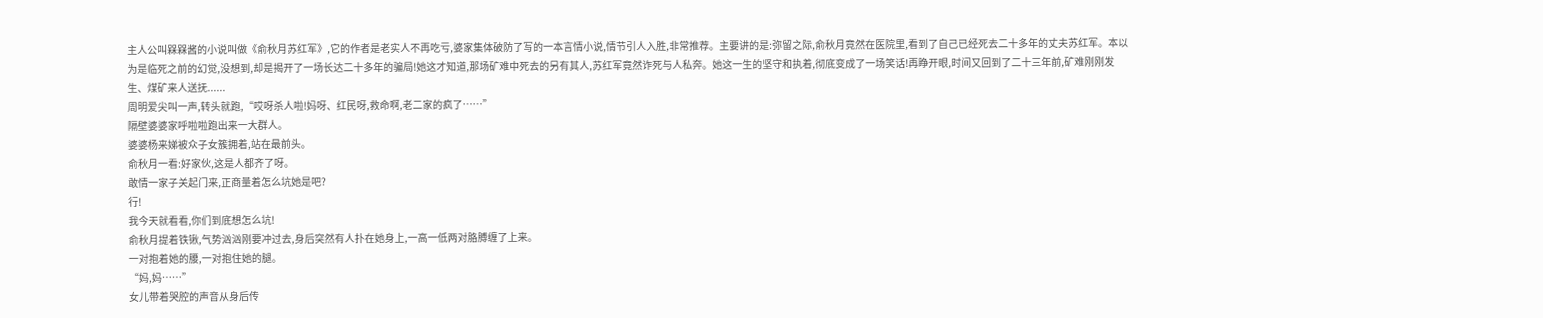主人公叫槑槑酱的小说叫做《俞秋月苏红军》,它的作者是老实人不再吃亏,婆家集体破防了写的一本言情小说,情节引人入胜,非常推荐。主要讲的是:弥留之际,俞秋月竟然在医院里,看到了自己已经死去二十多年的丈夫苏红军。本以为是临死之前的幻觉,没想到,却是揭开了一场长达二十多年的骗局!她这才知道,那场矿难中死去的另有其人,苏红军竟然诈死与人私奔。她这一生的坚守和执着,彻底变成了一场笑话!再睁开眼,时间又回到了二十三年前,矿难刚刚发生、煤矿来人送抚......
周明爱尖叫一声,转头就跑,“哎呀杀人啦!妈呀、红民呀,救命啊,老二家的疯了……”
隔壁婆婆家呼啦啦跑出来一大群人。
婆婆杨来娣被众子女簇拥着,站在最前头。
俞秋月一看:好家伙,这是人都齐了呀。
敢情一家子关起门来,正商量着怎么坑她是吧?
行!
我今天就看看,你们到底想怎么坑!
俞秋月提着铁锹,气势汹汹刚要冲过去,身后突然有人扑在她身上,一高一低两对胳膊缠了上来。
一对抱着她的腰,一对抱住她的腿。
“妈,妈……”
女儿带着哭腔的声音从身后传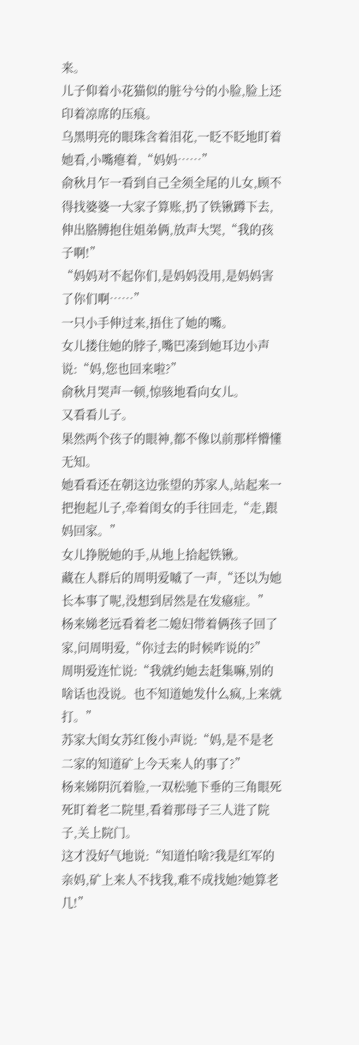来。
儿子仰着小花猫似的脏兮兮的小脸,脸上还印着凉席的压痕。
乌黑明亮的眼珠含着泪花,一眨不眨地盯着她看,小嘴瘪着,“妈妈……”
俞秋月乍一看到自己全须全尾的儿女,顾不得找婆婆一大家子算账,扔了铁锹蹲下去,伸出胳膊抱住姐弟俩,放声大哭,“我的孩子啊!”
“妈妈对不起你们,是妈妈没用,是妈妈害了你们啊……”
一只小手伸过来,捂住了她的嘴。
女儿搂住她的脖子,嘴巴凑到她耳边小声说:“妈,您也回来啦?”
俞秋月哭声一顿,惊骇地看向女儿。
又看看儿子。
果然两个孩子的眼神,都不像以前那样懵懂无知。
她看看还在朝这边张望的苏家人,站起来一把抱起儿子,牵着闺女的手往回走,“走,跟妈回家。”
女儿挣脱她的手,从地上拾起铁锹。
藏在人群后的周明爱嘁了一声,“还以为她长本事了呢,没想到居然是在发癔症。”
杨来娣老远看着老二媳妇带着俩孩子回了家,问周明爱,“你过去的时候咋说的?”
周明爱连忙说:“我就约她去赶集嘛,别的啥话也没说。也不知道她发什么疯,上来就打。”
苏家大闺女苏红俊小声说:“妈,是不是老二家的知道矿上今天来人的事了?”
杨来娣阴沉着脸,一双松驰下垂的三角眼死死盯着老二院里,看着那母子三人进了院子,关上院门。
这才没好气地说:“知道怕啥?我是红军的亲妈,矿上来人不找我,难不成找她?她算老几!”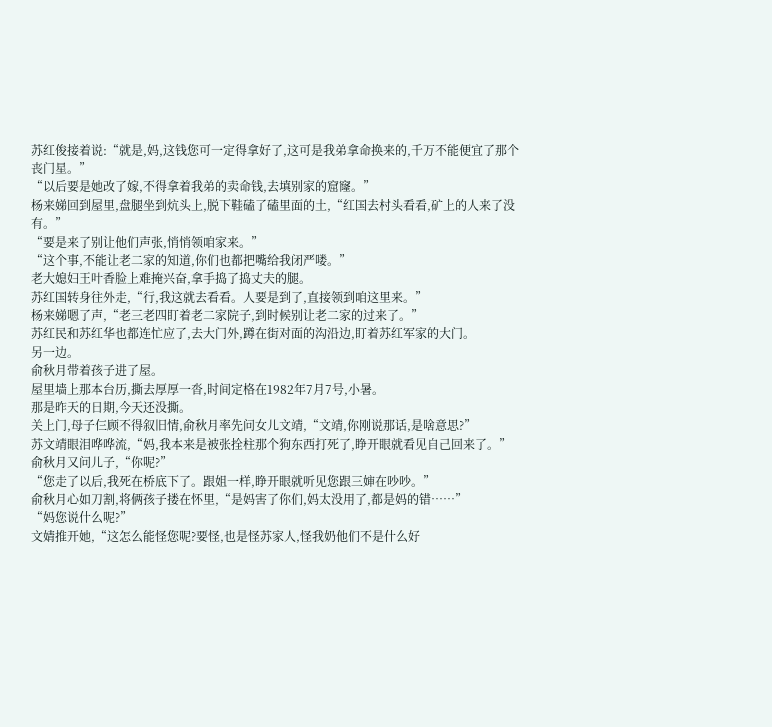苏红俊接着说:“就是,妈,这钱您可一定得拿好了,这可是我弟拿命换来的,千万不能便宜了那个丧门星。”
“以后要是她改了嫁,不得拿着我弟的卖命钱,去填别家的窟窿。”
杨来娣回到屋里,盘腿坐到炕头上,脱下鞋磕了磕里面的土,“红国去村头看看,矿上的人来了没有。”
“要是来了别让他们声张,悄悄领咱家来。”
“这个事,不能让老二家的知道,你们也都把嘴给我闭严喽。”
老大媳妇王叶香脸上难掩兴奋,拿手捣了捣丈夫的腿。
苏红国转身往外走,“行,我这就去看看。人要是到了,直接领到咱这里来。”
杨来娣嗯了声,“老三老四盯着老二家院子,到时候别让老二家的过来了。”
苏红民和苏红华也都连忙应了,去大门外,蹲在街对面的沟沿边,盯着苏红军家的大门。
另一边。
俞秋月带着孩子进了屋。
屋里墙上那本台历,撕去厚厚一沓,时间定格在1982年7月7号,小暑。
那是昨天的日期,今天还没撕。
关上门,母子仨顾不得叙旧情,俞秋月率先问女儿文靖,“文靖,你刚说那话,是啥意思?”
苏文靖眼泪哗哗流,“妈,我本来是被张拴柱那个狗东西打死了,睁开眼就看见自己回来了。”
俞秋月又问儿子,“你呢?”
“您走了以后,我死在桥底下了。跟姐一样,睁开眼就听见您跟三婶在吵吵。”
俞秋月心如刀割,将俩孩子搂在怀里,“是妈害了你们,妈太没用了,都是妈的错……”
“妈您说什么呢?”
文婧推开她,“这怎么能怪您呢?要怪,也是怪苏家人,怪我奶他们不是什么好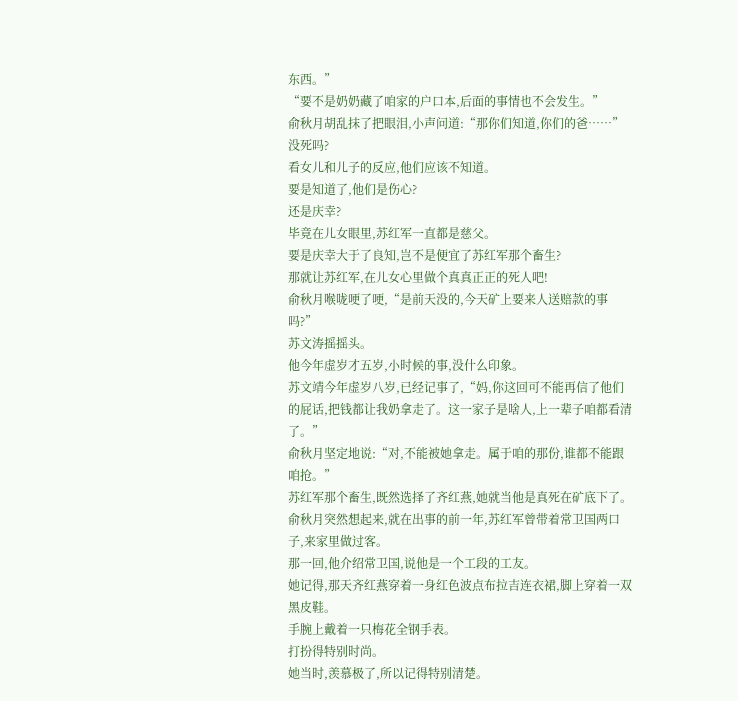东西。”
“要不是奶奶藏了咱家的户口本,后面的事情也不会发生。”
俞秋月胡乱抹了把眼泪,小声问道:“那你们知道,你们的爸……”
没死吗?
看女儿和儿子的反应,他们应该不知道。
要是知道了,他们是伤心?
还是庆幸?
毕竟在儿女眼里,苏红军一直都是慈父。
要是庆幸大于了良知,岂不是便宜了苏红军那个畜生?
那就让苏红军,在儿女心里做个真真正正的死人吧!
俞秋月喉咙哽了哽,“是前天没的,今天矿上要来人送赔款的事吗?”
苏文涛摇摇头。
他今年虚岁才五岁,小时候的事,没什么印象。
苏文靖今年虚岁八岁,已经记事了,“妈,你这回可不能再信了他们的屁话,把钱都让我奶拿走了。这一家子是啥人,上一辈子咱都看清了。”
俞秋月坚定地说:“对,不能被她拿走。属于咱的那份,谁都不能跟咱抢。”
苏红军那个畜生,既然选择了齐红燕,她就当他是真死在矿底下了。
俞秋月突然想起来,就在出事的前一年,苏红军曾带着常卫国两口子,来家里做过客。
那一回,他介绍常卫国,说他是一个工段的工友。
她记得,那天齐红燕穿着一身红色波点布拉吉连衣裙,脚上穿着一双黑皮鞋。
手腕上戴着一只梅花全钢手表。
打扮得特别时尚。
她当时,羡慕极了,所以记得特别清楚。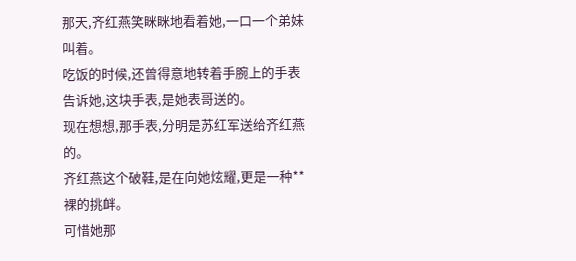那天,齐红燕笑眯眯地看着她,一口一个弟妹叫着。
吃饭的时候,还曾得意地转着手腕上的手表告诉她,这块手表,是她表哥送的。
现在想想,那手表,分明是苏红军送给齐红燕的。
齐红燕这个破鞋,是在向她炫耀,更是一种**裸的挑衅。
可惜她那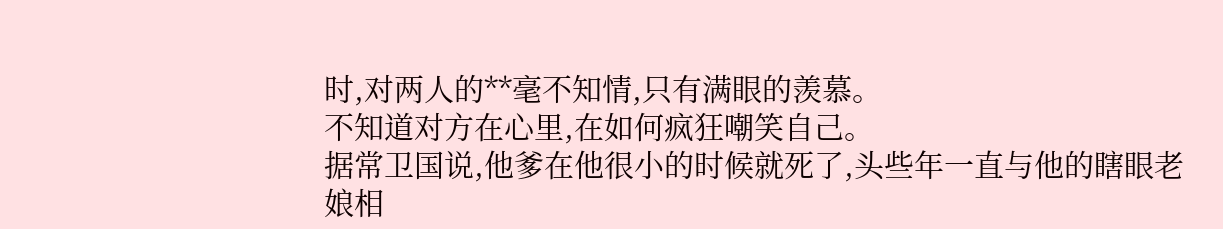时,对两人的**毫不知情,只有满眼的羡慕。
不知道对方在心里,在如何疯狂嘲笑自己。
据常卫国说,他爹在他很小的时候就死了,头些年一直与他的瞎眼老娘相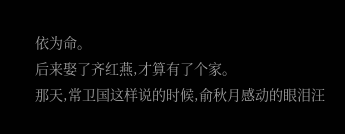依为命。
后来娶了齐红燕,才算有了个家。
那天,常卫国这样说的时候,俞秋月感动的眼泪汪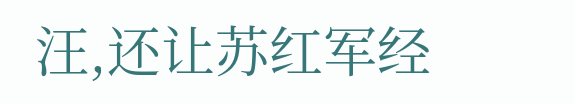汪,还让苏红军经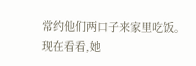常约他们两口子来家里吃饭。
现在看看,她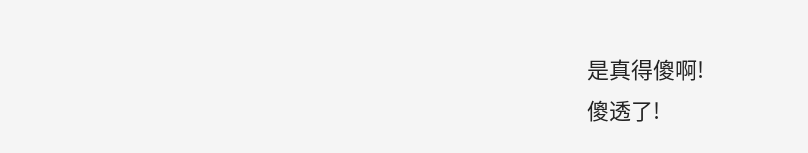是真得傻啊!
傻透了!